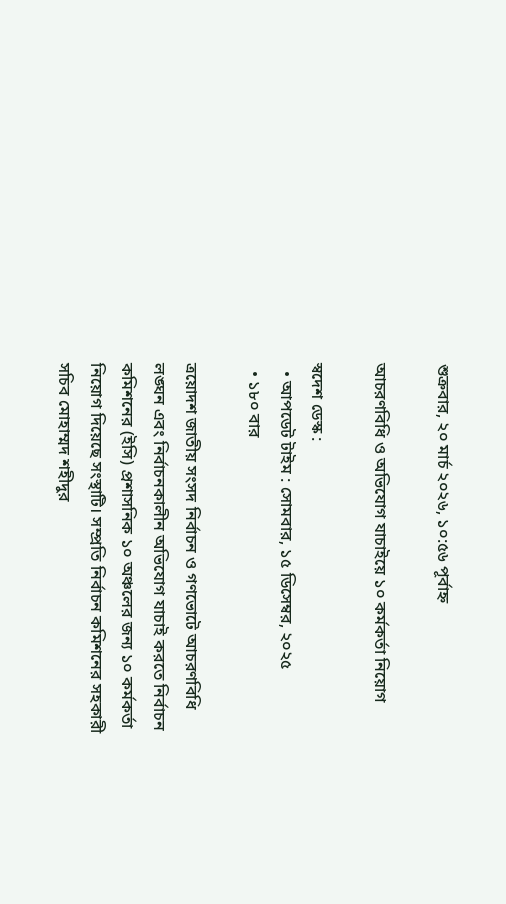শুক্রবার, ২০ মার্চ ২০২৬, ১০:৫৬ পূর্বাহ্ন

আচরণবিধি ও অভিযোগ যাচাইয়ে ১০ কর্মকর্তা নিয়োগ

স্বদেশ ডেস্ক :
  • আপডেট টাইম : সোমবার, ১৫ ডিসেম্বর, ২০২৫
  • ১৮০ বার

ত্রয়োদশ জাতীয় সংসদ নির্বাচন ও গণভোটে আচরণবিধি লঙ্ঘন এবং নির্বাচনকালীন অভিযোগ যাচাই করতে নির্বাচন কমিশনের (ইসি) প্রশাসনিক ১০ অঞ্চলের জন্য ১০ কর্মকর্তা নিয়োগ দিয়েছে সংস্থাটি। সম্প্রতি নির্বাচন কমিশনের সহকারী সচিব মোহাম্মদ শহীদুর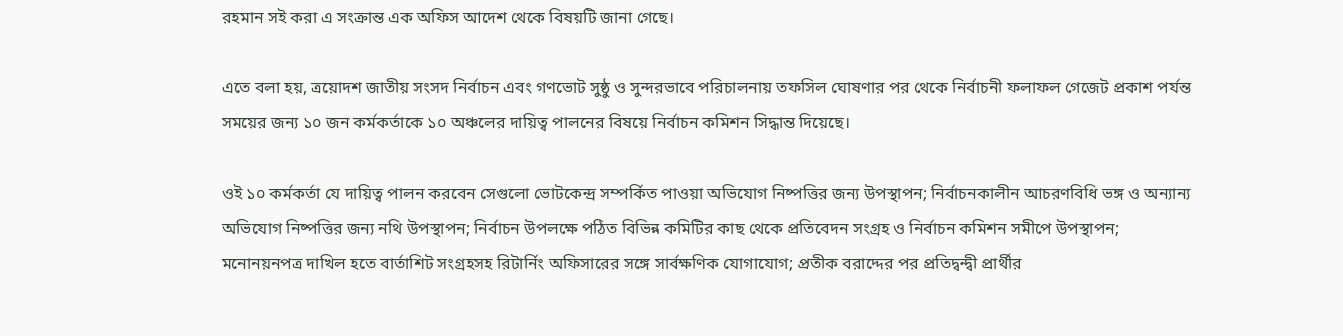রহমান সই করা এ সংক্রান্ত এক অফিস আদেশ থেকে বিষয়টি জানা গেছে।

এতে বলা হয়, ত্রয়োদশ জাতীয় সংসদ নির্বাচন এবং গণভোট সুষ্ঠু ও সুন্দরভাবে পরিচালনায় তফসিল ঘোষণার পর থেকে নির্বাচনী ফলাফল গেজেট প্রকাশ পর্যন্ত সময়ের জন্য ১০ জন কর্মকর্তাকে ১০ অঞ্চলের দায়িত্ব পালনের বিষয়ে নির্বাচন কমিশন সিদ্ধান্ত দিয়েছে।

ওই ১০ কর্মকর্তা যে দায়িত্ব পালন করবেন সেগুলো ভোটকেন্দ্র সম্পর্কিত পাওয়া অভিযোগ নিষ্পত্তির জন্য উপস্থাপন; নির্বাচনকালীন আচরণবিধি ভঙ্গ ও অন্যান্য অভিযোগ নিষ্পত্তির জন্য নথি উপস্থাপন; নির্বাচন উপলক্ষে পঠিত বিভিন্ন কমিটির কাছ থেকে প্রতিবেদন সংগ্রহ ও নির্বাচন কমিশন সমীপে উপস্থাপন; মনোনয়নপত্র দাখিল হতে বার্তাশিট সংগ্রহসহ রিটার্নিং অফিসারের সঙ্গে সার্বক্ষণিক যোগাযোগ; প্রতীক বরাদ্দের পর প্রতিদ্বন্দ্বী প্রার্থীর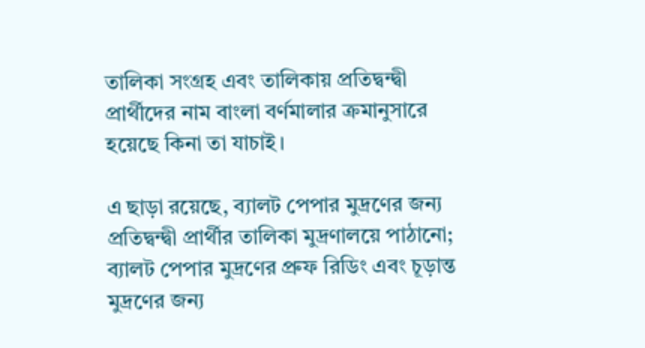তালিকা সংগ্রহ এবং তালিকায় প্রতিদ্বন্দ্বী প্রার্থীদের নাম বাংলা বর্ণমালার ক্রমানুসারে হয়েছে কিনা তা যাচাই।

এ ছাড়া রয়েছে, ব্যালট পেপার মুদ্রণের জন্য প্রতিদ্বন্দ্বী প্রার্থীর তালিকা মুদ্রণালয়ে পাঠানো; ব্যালট পেপার মুদ্রণের প্রুফ রিডিং এবং চূড়ান্ত মুদ্রণের জন্য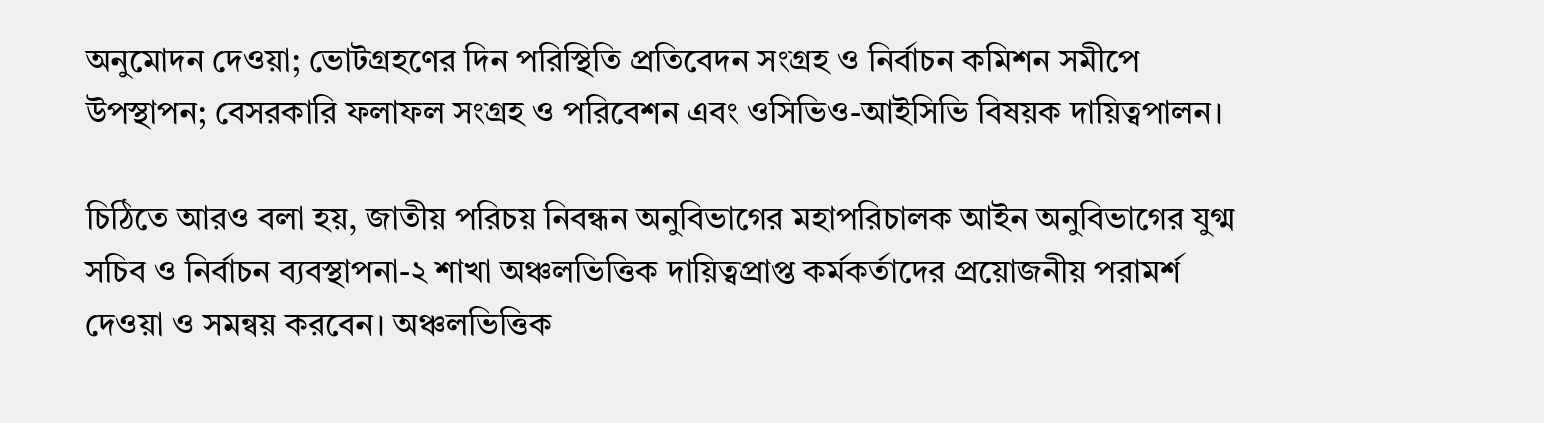অনুমোদন দেওয়া; ভোটগ্রহণের দিন পরিস্থিতি প্রতিবেদন সংগ্রহ ও নির্বাচন কমিশন সমীপে উপস্থাপন; বেসরকারি ফলাফল সংগ্রহ ও পরিবেশন এবং ওসিভিও-আইসিভি বিষয়ক দায়িত্বপালন।

চিঠিতে আরও বলা হয়, জাতীয় পরিচয় নিবন্ধন অনুবিভাগের মহাপরিচালক আইন অনুবিভাগের যুগ্ম সচিব ও নির্বাচন ব্যবস্থাপনা-২ শাখা অঞ্চলভিত্তিক দায়িত্বপ্রাপ্ত কর্মকর্তাদের প্রয়োজনীয় পরামর্শ দেওয়া ও সমন্বয় করবেন। অঞ্চলভিত্তিক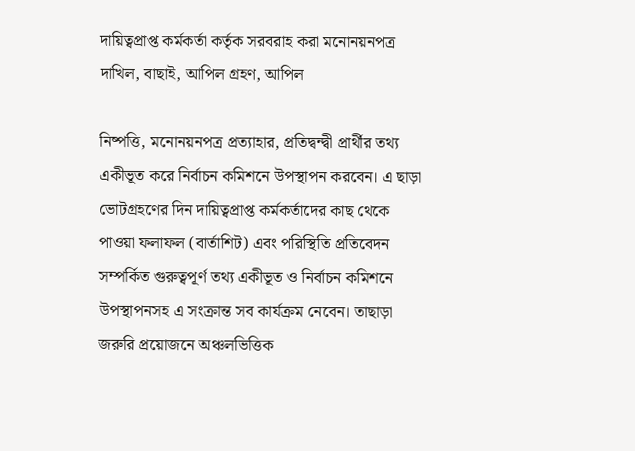দায়িত্বপ্রাপ্ত কর্মকর্তা কর্তৃক সরবরাহ করা মনোনয়নপত্র দাখিল, বাছাই, আপিল গ্রহণ, আপিল

নিষ্পত্তি, মনোনয়নপত্র প্রত্যাহার, প্রতিদ্বন্দ্বী প্রার্থীর তথ্য একীভূত করে নির্বাচন কমিশনে উপস্থাপন করবেন। এ ছাড়া ভোটগ্রহণের দিন দায়িত্বপ্রাপ্ত কর্মকর্তাদের কাছ থেকে পাওয়া ফলাফল (বার্তাশিট) এবং পরিস্থিতি প্রতিবেদন সম্পর্কিত গুরুত্বপূর্ণ তথ্য একীভূত ও নির্বাচন কমিশনে উপস্থাপনসহ এ সংক্রান্ত সব কার্যক্রম নেবেন। তাছাড়া জরুরি প্রয়োজনে অঞ্চলভিত্তিক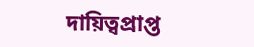দায়িত্বপ্রাপ্ত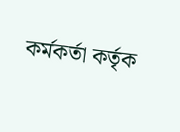কর্মকর্তা কর্তৃক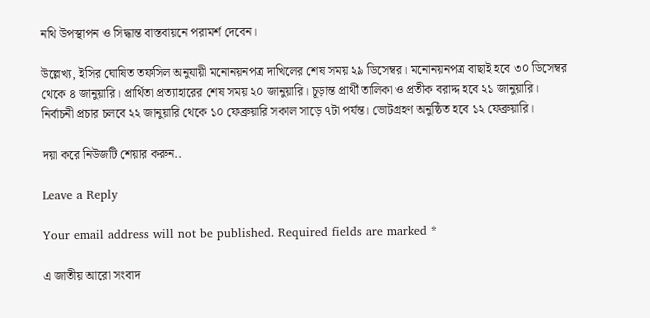নথি উপস্থাপন ও সিদ্ধান্ত বাস্তবায়নে পরামর্শ দেবেন।

উল্লেখ্য, ইসির ঘোষিত তফসিল অনুযায়ী মনোনয়নপত্র দাখিলের শেষ সময় ২৯ ডিসেম্বর। মনোনয়নপত্র বাছাই হবে ৩০ ডিসেম্বর থেকে ৪ জানুয়ারি। প্রার্থিতা প্রত্যাহারের শেষ সময় ২০ জানুয়ারি। চূড়ান্ত প্রার্থী তালিকা ও প্রতীক বরাদ্দ হবে ২১ জানুয়ারি। নির্বাচনী প্রচার চলবে ২২ জানুয়ারি থেকে ১০ ফেব্রুয়ারি সকাল সাড়ে ৭টা পর্যন্ত। ভোটগ্রহণ অনুষ্ঠিত হবে ১২ ফেব্রুয়ারি।

দয়া করে নিউজটি শেয়ার করুন..

Leave a Reply

Your email address will not be published. Required fields are marked *

এ জাতীয় আরো সংবাদ